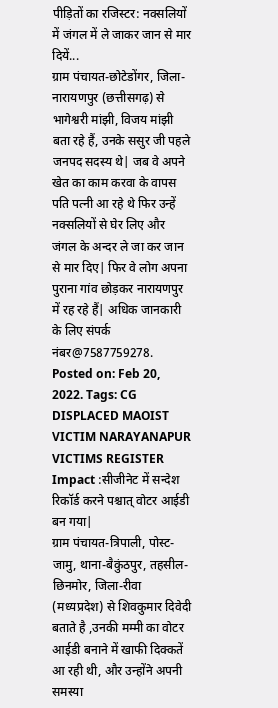पीड़ितों का रजिस्टर: नक्सलियों में जंगल में ले जाकर जान से मार दियें...
ग्राम पंचायत-छोटेडोंगर, जिला-नारायणपुर (छत्तीसगढ़) से भागेश्वरी मांझी, विजय मांझी बता रहे हैं, उनके ससुर जी पहले जनपद सदस्य थे| जब वे अपने खेत का काम करवा के वापस पति पत्नी आ रहे थे फिर उन्हें नक्सलियों से घेर लिए और जंगल के अन्दर ले जा कर जान से मार दिए| फिर वे लोग अपना पुराना गांव छोड़कर नारायणपुर में रह रहे हैं| अधिक जानकारी के लिए संपर्क नंबर@7587759278.
Posted on: Feb 20, 2022. Tags: CG DISPLACED MAOIST VICTIM NARAYANAPUR VICTIMS REGISTER
Impact :सीजीनेट में सन्देश रिकॉर्ड करने पश्चात् वोटर आईडी बन गया|
ग्राम पंचायत-त्रिपाली, पोस्ट-जामु, थाना-बैकुंठपुर, तहसील-छिनमोर, जिला-रीवा (मध्यप्रदेश) से शिवकुमार दिवेदी बताते है ,उनकी मम्मी का वोटर आईडी बनाने में खाफी दिक्कतें आ रही थी, और उन्होंने अपनी समस्या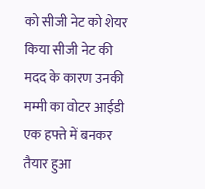को सीजी नेट को शेयर किया सीजी नेट की मदद के कारण उनकी मम्मी का वोटर आईडी एक हफ्ते में बनकर तैयार हुआ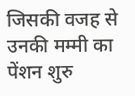जिसकी वजह से उनकी मम्मी का पेंशन शुरु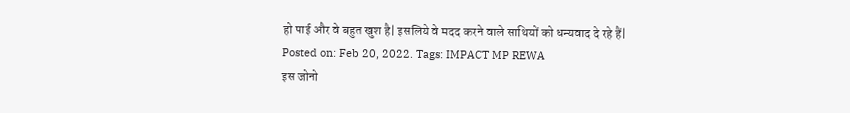हो पाई और वे बहुत खुश है| इसलिये वे मदद करने वाले साथियों को धन्यवाद दे रहे हैं|
Posted on: Feb 20, 2022. Tags: IMPACT MP REWA
इस जोनो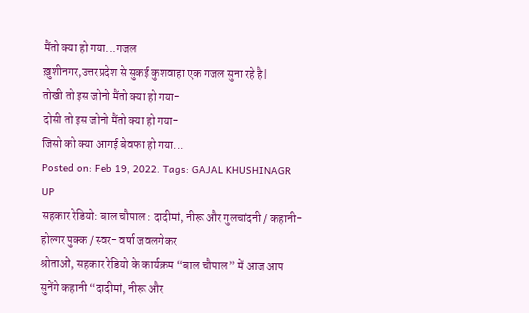मैंतो क्या हो गया...गजल
ख़ुशीनगर,उत्तरप्रदेश से सुकई कुशवाहा एक गजल सुना रहे है|
तोखी तो इस जोनो मैंतो क्या हो गया-
दोसी तो इस जोनो मैंतो क्या हो गया-
जिसो को क्या आगई बेवफा हो गया...
Posted on: Feb 19, 2022. Tags: GAJAL KHUSHINAGR UP
सहकार रेडियो: बाल चौपाल : दादीमां, नीरू और गुलचांदनी / कहानी- होल्गर पुक्क / स्वर- वर्षा जवलगेकर
श्रोताओं, सहकार रेडियो के कार्यक्रम “बाल चौपाल” में आज आप सुनेंगे कहानी “दादीमां, नीरू और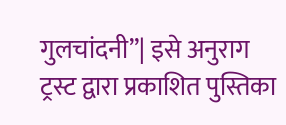गुलचांदनी”| इसे अनुराग ट्रस्ट द्वारा प्रकाशित पुस्तिका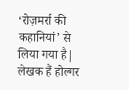‘रोज़मर्रा की कहानियां’ से लिया गया है| लेखक हैं होल्गर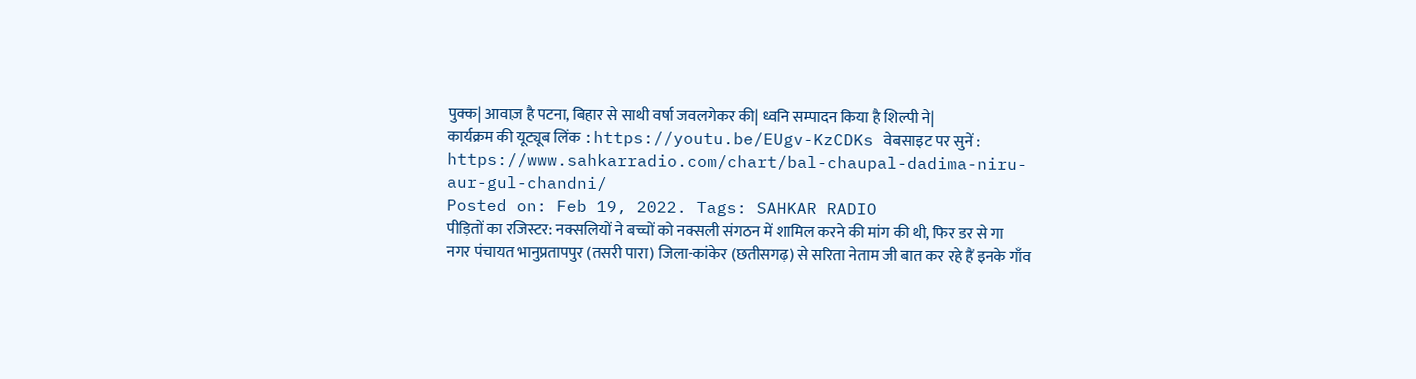पुक्क| आवाज़ है पटना, बिहार से साथी वर्षा जवलगेकर की| ध्वनि सम्पादन किया है शिल्पी ने|
कार्यक्रम की यूट्यूब लिंक :https://youtu.be/EUgv-KzCDKs वेबसाइट पर सुनें :
https://www.sahkarradio.com/chart/bal-chaupal-dadima-niru-aur-gul-chandni/
Posted on: Feb 19, 2022. Tags: SAHKAR RADIO
पीड़ितों का रजिस्टर: नक्सलियों ने बच्चों को नक्सली संगठन में शामिल करने की मांग की थी, फिर डर से गा
नगर पंचायत भानुप्रतापपुर (तसरी पारा) जिला-कांकेर (छतीसगढ़) से सरिता नेताम जी बात कर रहे हैं इनके गाँव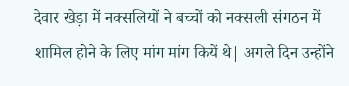देवार खेड़ा में नक्सलियों ने बच्चों को नक्सली संगठन में शामिल होने के लिए मांग मांग कियें थे| अगले दिन उन्होंने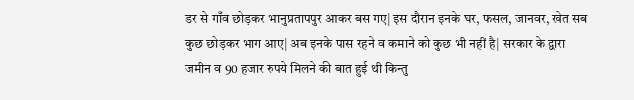डर से गाँव छोड़कर भानुप्रतापपुर आकर बस गए| इस दौरान इनके घर, फसल, जानवर, खेत सब कुछ छोड़कर भाग आए| अब इनके पास रहने व कमाने को कुछ भी नहीं है| सरकार के द्वारा जमीन व 90 हजार रुपये मिलने की बात हुई थी किन्तु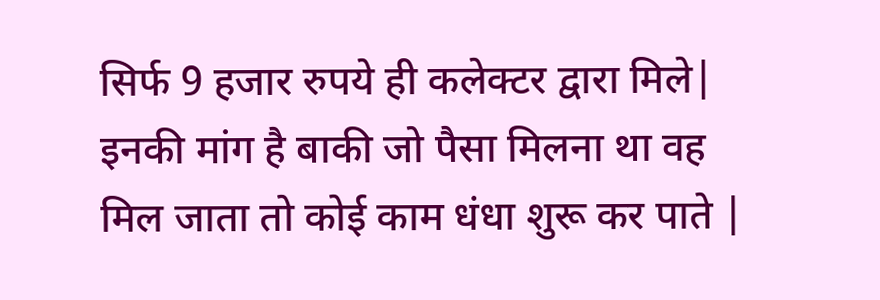सिर्फ 9 हजार रुपये ही कलेक्टर द्वारा मिले| इनकी मांग है बाकी जो पैसा मिलना था वह मिल जाता तो कोई काम धंधा शुरू कर पाते |